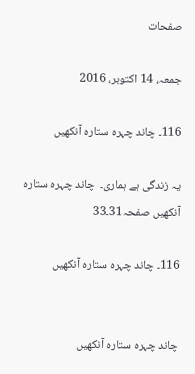صفحات

جمعہ، 14 اکتوبر، 2016

116۔ چاند چہرہ ستارہ آنکھیں

یہ زندگی ہے ہماری۔  چاند چہرہ ستارہ آنکھیں صفحہ31۔33

116۔ چاند چہرہ ستارہ آنکھیں


چاند چہرہ ستارہ آنکھیں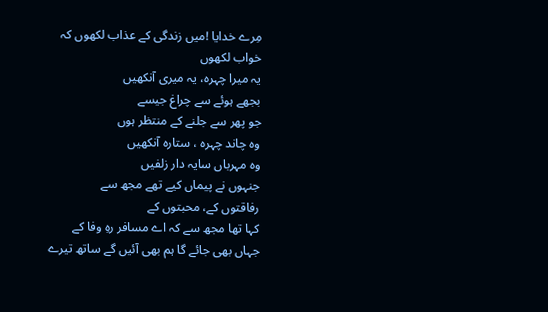مِرے خدایا !میں زندگی کے عذاب لکھوں کہ خواب لکھوں
یہ میرا چہرہ، یہ میری آنکھیں
بجھے ہوئے سے چراغ جیسے
جو پھر سے جلنے کے منتظر ہوں
وہ چاند چہرہ ، ستارہ آنکھیں
وہ مہرباں سایہ دار زلفیں
جنہوں نے پیماں کیے تھے مجھ سے
رفاقتوں کے، محبتوں کے
کہا تھا مجھ سے کہ اے مسافر رہِ وفا کے
جہاں بھی جائے گا ہم بھی آئیں گے ساتھ تیرے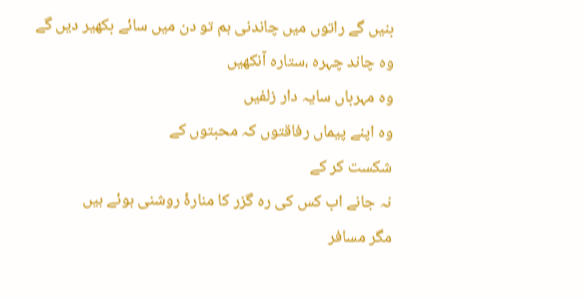بنیں گے راتوں میں چاندنی ہم تو دن میں سائے بکھیر دیں گے
وہ چاند چہرہ ،ستارہ آنکھیں
وہ مہرباں سایہ دار زلفیں
وہ اپنے پیماں رفاقتوں کہ محبتوں کے
شکست کر کے
نہ جانے اب کس کی رہ گزر کا منارۂ روشنی ہوئے ہیں
مگر مسافر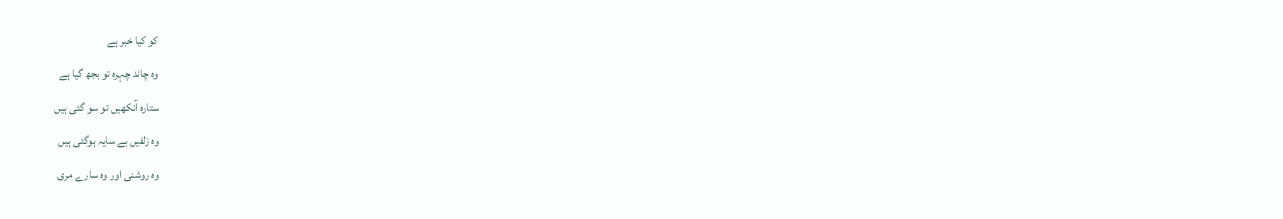کو کیا خبر ہے
وہ چاند چہرہ تو بجھ گیا ہے
ستارہ آنکھیں تو سو گئی ہیں
وہ زلفیں بے سایہ ہوگئی ہیں
وہ روشنی اور وہ سارے مری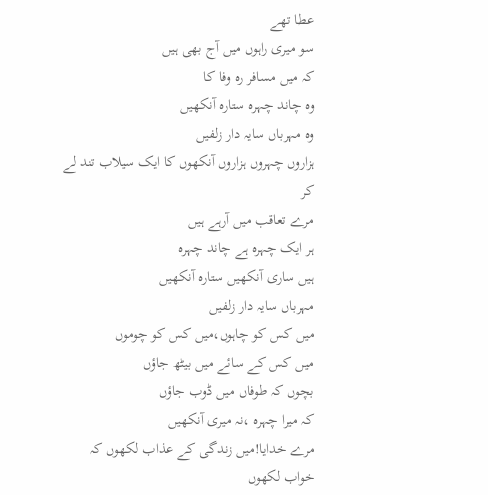عطا تھے
سو میری راہوں میں آج بھی ہیں
کہ میں مسافر رہ وفا کا
وہ چاند چہرہ ستارہ آنکھیں
وہ مہرباں سایہ دار زلفیں
ہزاروں چہروں ہزاروں آنکھوں کا ایک سیلاب تند لے کر
مرے تعاقب میں آرہے ہیں
ہر ایک چہرہ ہے چاند چہرہ
ہیں ساری آنکھیں ستارہ آنکھیں
مہرباں سایہ دار زلفیں
میں کس کو چاہوں،میں کس کو چوموں
میں کس کے سائے میں بیٹھ جاؤں
بچوں کہ طوفاں میں ڈوب جاؤں
کہ میرا چہرہ ،نہ میری آنکھیں
مرے خدایا!میں زندگی کے عذاب لکھوں کہ خواب لکھوں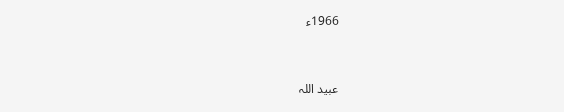1966ء


عبید اللہ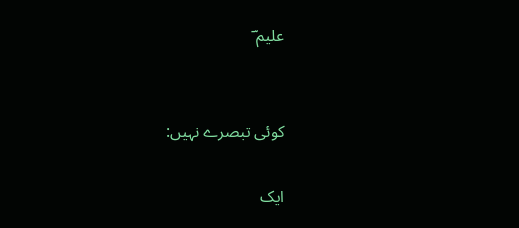علیم ؔ


کوئی تبصرے نہیں:

ایک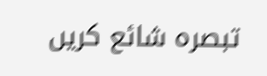تبصرہ شائع کریں